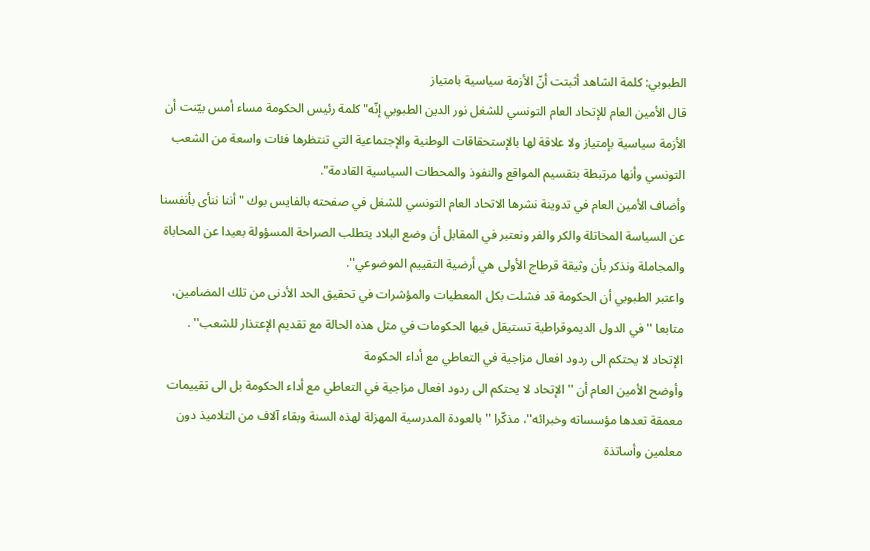الطبوبي: كلمة الشاهد أثبتت أنّ الأزمة سياسية بامتياز
قال الأمين العام للإتحاد العام التونسي للشغل نور الدين الطبوبي إنّه"كلمة رئيس الحكومة مساء أمس بيّنت أن الأزمة سياسية بإمتياز ولا علاقة لها بالإستحقاقات الوطنية والإجتماعية التي تنتظرها فئات واسعة من الشعب التونسي وأنها مرتبطة بتقسيم المواقع والنفوذ والمحطات السياسية القادمة".
وأضاف الأمين العام في تدوينة نشرها الاتحاد العام التونسي للشغل في صفحته بالفايس بوك " أننا ننأى بأنفسنا عن السياسة المخاتلة والكر والفر ونعتبر في المقابل أن وضع البلاد يتطلب الصراحة المسؤولة بعيدا عن المحاباة والمجاملة ونذكر بأن وثيقة قرطاج الأولى هي أرضية التقييم الموضوعي''.
واعتبر الطبوبي أن الحكومة قد فشلت بكل المعطيات والمؤشرات في تحقيق الحد الأدنى من تلك المضامين، متابعا '' في الدول الديموقراطية تستيقل فيها الحكومات في مثل هذه الحالة مع تقديم الإعتذار للشعب'' .
الإتحاد لا يحتكم الى ردود افعال مزاجية في التعاطي مع أداء الحكومة
وأوضح الأمين العام أن ''الإتحاد لا يحتكم الى ردود افعال مزاجية في التعاطي مع أداء الحكومة بل الى تقييمات معمقة تعدها مؤسساته وخبرائه''، مذكّرا ''بالعودة المدرسية المهزلة لهذه السنة وبقاء آلاف من التلاميذ دون معلمين وأساتذة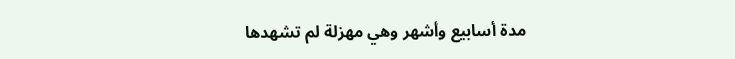مدة أسابيع وأشهر وهي مهزلة لم تشهدها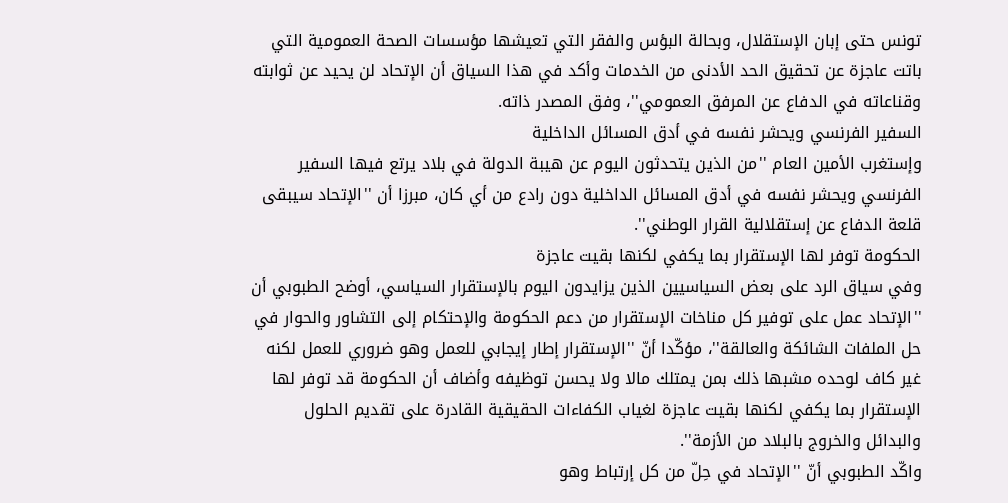تونس حتى إبان الإستقلال، وبحالة البؤس والفقر التي تعيشها مؤسسات الصحة العمومية التي باتت عاجزة عن تحقيق الحد الأدنى من الخدمات وأكد في هذا السياق أن الإتحاد لن يحيد عن ثوابته وقناعاته في الدفاع عن المرفق العمومي''، وفق المصدر ذاته.
السفير الفرنسي ويحشر نفسه في أدق المسائل الداخلية
وإستغرب الأمين العام ''من الذين يتحدثون اليوم عن هيبة الدولة في بلاد يرتع فيها السفير الفرنسي ويحشر نفسه في أدق المسائل الداخلية دون رادع من أي كان، مبرزا أن ''الإتحاد سيبقى قلعة الدفاع عن إستقلالية القرار الوطني''.
الحكومة توفر لها الإستقرار بما يكفي لكنها بقيت عاجزة
وفي سياق الرد على بعض السياسيين الذين يزايدون اليوم بالإستقرار السياسي، أوضح الطبوبي أن ''الإتحاد عمل على توفير كل مناخات الإستقرار من دعم الحكومة والإحتكام إلى التشاور والحوار في حل الملفات الشائكة والعالقة''، مؤكّدا أنّ ''الإستقرار إطار إيجابي للعمل وهو ضروري للعمل لكنه غير كاف لوحده مشبها ذلك بمن يمتلك مالا ولا يحسن توظيفه وأضاف أن الحكومة قد توفر لها الإستقرار بما يكفي لكنها بقيت عاجزة لغياب الكفاءات الحقيقية القادرة على تقديم الحلول والبدائل والخروج بالبلاد من الأزمة''.
واكّد الطبوبي أنّ ''الإتحاد في حِلّ من كل إرتباط وهو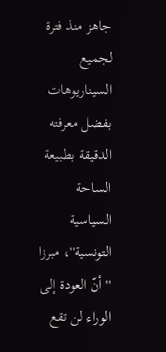جاهز منذ فترة لجميع السيناريوهات بفضل معرفته الدقيقة بطبيعة الساحة السياسية التونسية''، مبرزا ''أنّ العودة إلى الوراء لن تقع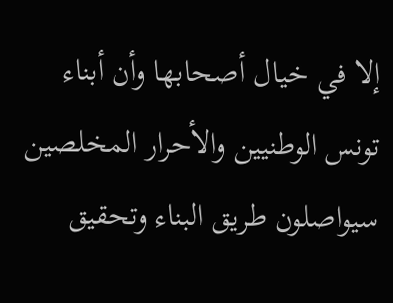إلا في خيال أصحابها وأن أبناء تونس الوطنيين والأحرار المخلصين سيواصلون طريق البناء وتحقيق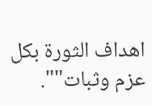اهداف الثورة بكل عزم وثبات"".